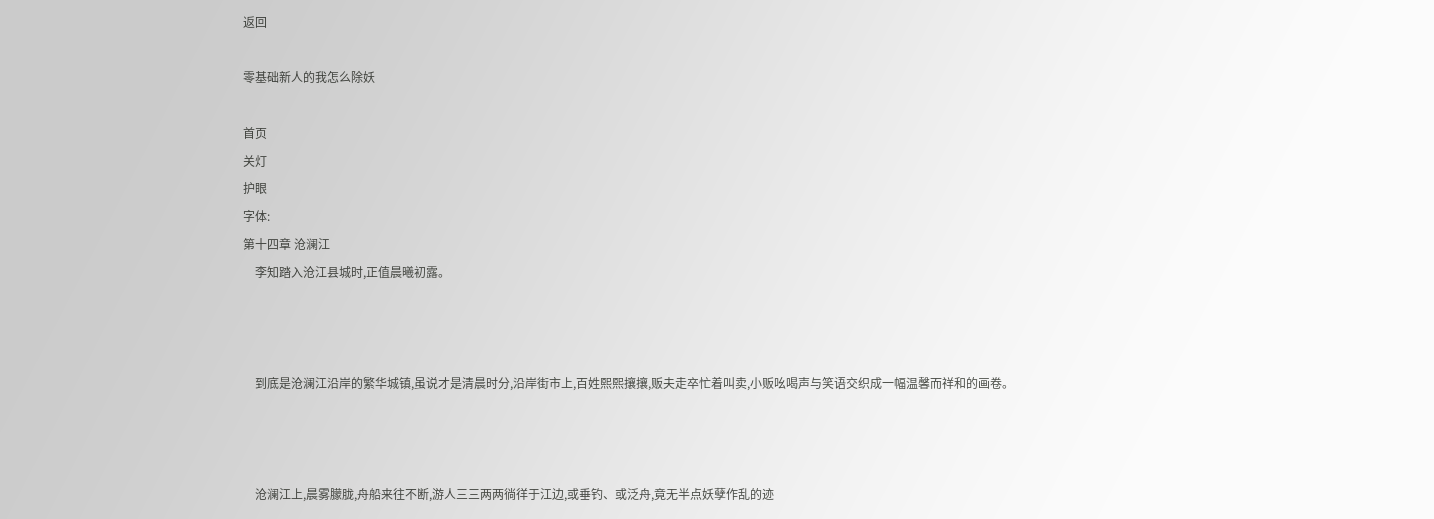返回

零基础新人的我怎么除妖

首页
关灯
护眼
字体:
第十四章 沧澜江
    李知踏入沧江县城时,正值晨曦初露。



    到底是沧澜江沿岸的繁华城镇,虽说才是清晨时分,沿岸街市上,百姓熙熙攘攘,贩夫走卒忙着叫卖,小贩吆喝声与笑语交织成一幅温馨而祥和的画卷。



    沧澜江上,晨雾朦胧,舟船来往不断,游人三三两两徜徉于江边,或垂钓、或泛舟,竟无半点妖孽作乱的迹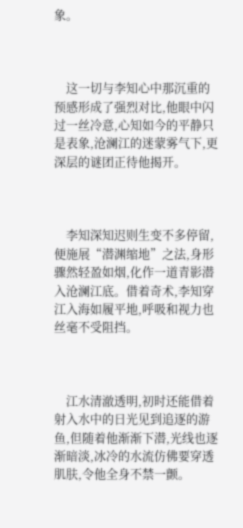象。



    这一切与李知心中那沉重的预感形成了强烈对比,他眼中闪过一丝冷意,心知如今的平静只是表象,沧澜江的迷蒙雾气下,更深层的谜团正待他揭开。



    李知深知迟则生变不多停留,便施展“潜渊缩地”之法,身形骤然轻盈如烟,化作一道青影潜入沧澜江底。借着奇术,李知穿江入海如履平地,呼吸和视力也丝毫不受阻挡。



    江水清澈透明,初时还能借着射入水中的日光见到追逐的游鱼,但随着他渐渐下潜,光线也逐渐暗淡,冰冷的水流仿佛要穿透肌肤,令他全身不禁一颤。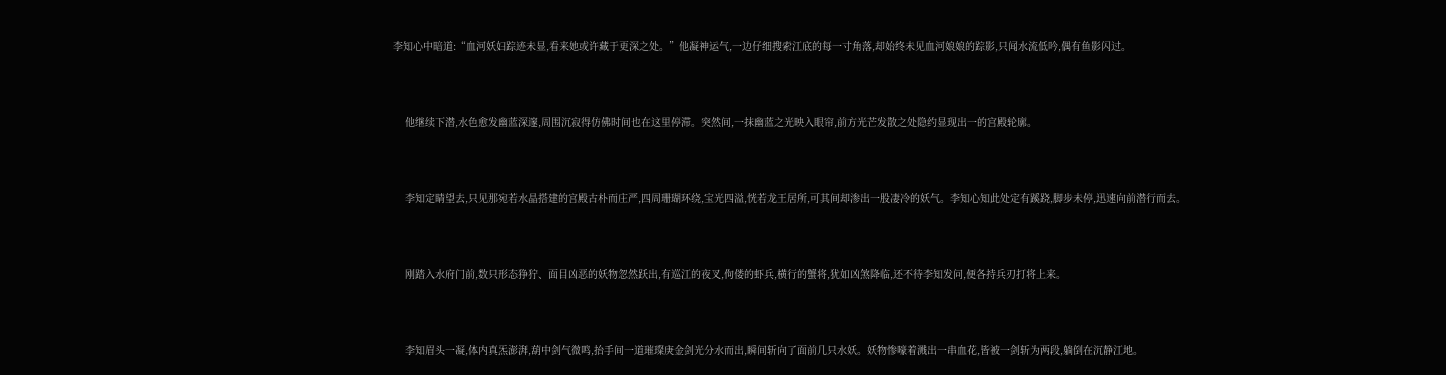李知心中暗道:“血河妖妇踪迹未显,看来她或许藏于更深之处。”他凝神运气,一边仔细搜索江底的每一寸角落,却始终未见血河娘娘的踪影,只闻水流低吟,偶有鱼影闪过。



    他继续下潜,水色愈发幽蓝深邃,周围沉寂得仿佛时间也在这里停滞。突然间,一抹幽蓝之光映入眼帘,前方光芒发散之处隐约显现出一的宫殿轮廓。



    李知定睛望去,只见那宛若水晶搭建的宫殿古朴而庄严,四周珊瑚环绕,宝光四溢,恍若龙王居所,可其间却渗出一股凄冷的妖气。李知心知此处定有蹊跷,脚步未停,迅速向前潜行而去。



    刚踏入水府门前,数只形态狰狞、面目凶恶的妖物忽然跃出,有巡江的夜叉,佝偻的虾兵,横行的蟹将,犹如凶煞降临,还不待李知发问,便各持兵刃打将上来。



    李知眉头一凝,体内真炁澎湃,葫中剑气微鸣,抬手间一道璀璨庚金剑光分水而出,瞬间斩向了面前几只水妖。妖物惨嚎着溅出一串血花,皆被一剑斩为两段,躺倒在沉静江地。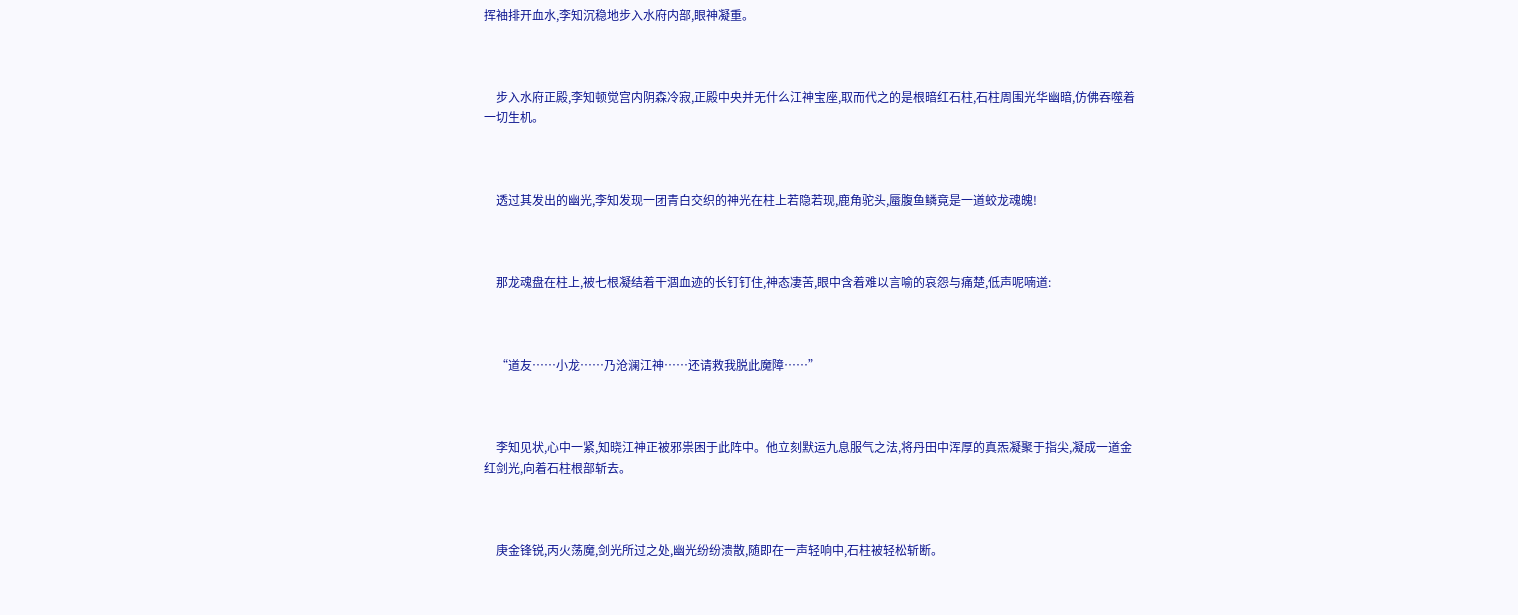挥袖排开血水,李知沉稳地步入水府内部,眼神凝重。



    步入水府正殿,李知顿觉宫内阴森冷寂,正殿中央并无什么江神宝座,取而代之的是根暗红石柱,石柱周围光华幽暗,仿佛吞噬着一切生机。



    透过其发出的幽光,李知发现一团青白交织的神光在柱上若隐若现,鹿角驼头,蜃腹鱼鳞竟是一道蛟龙魂魄!



    那龙魂盘在柱上,被七根凝结着干涸血迹的长钉钉住,神态凄苦,眼中含着难以言喻的哀怨与痛楚,低声呢喃道:



    “道友……小龙……乃沧澜江神……还请救我脱此魔障……”



    李知见状,心中一紧,知晓江神正被邪祟困于此阵中。他立刻默运九息服气之法,将丹田中浑厚的真炁凝聚于指尖,凝成一道金红剑光,向着石柱根部斩去。



    庚金锋锐,丙火荡魔,剑光所过之处,幽光纷纷溃散,随即在一声轻响中,石柱被轻松斩断。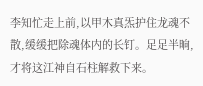李知忙走上前,以甲木真炁护住龙魂不散,缓缓把除魂体内的长钉。足足半晌,才将这江神自石柱解救下来。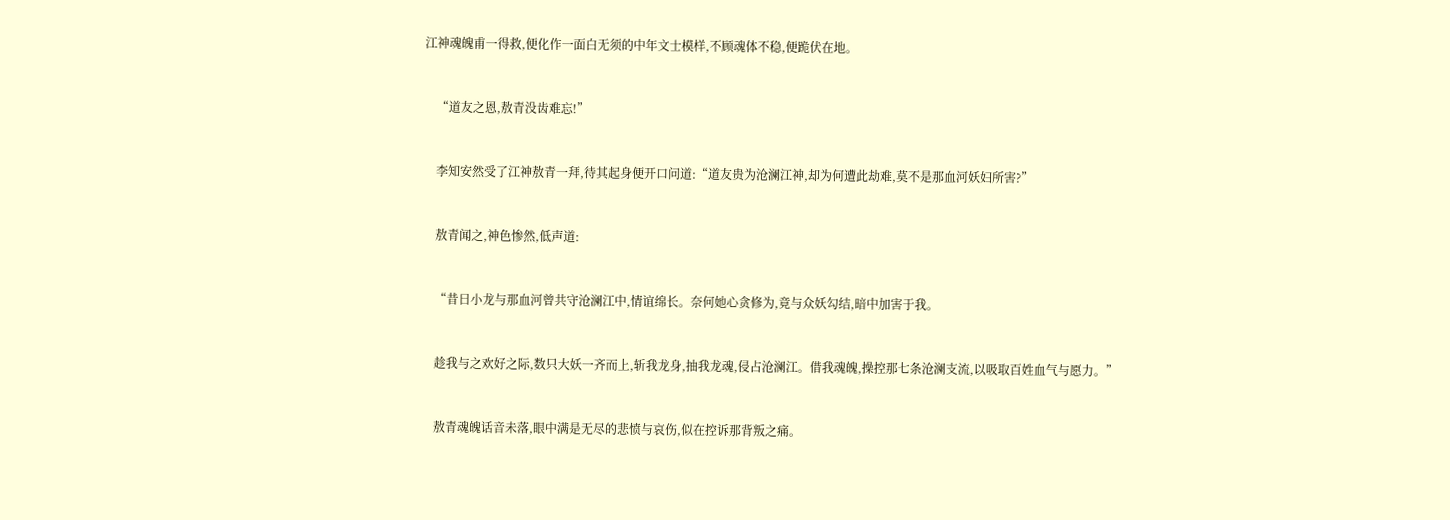江神魂魄甫一得救,便化作一面白无须的中年文士模样,不顾魂体不稳,便跪伏在地。



    “道友之恩,敖青没齿难忘!”



    李知安然受了江神敖青一拜,待其起身便开口问道:“道友贵为沧澜江神,却为何遭此劫难,莫不是那血河妖妇所害?”



    敖青闻之,神色惨然,低声道:



    “昔日小龙与那血河曾共守沧澜江中,情谊绵长。奈何她心贪修为,竟与众妖勾结,暗中加害于我。



    趁我与之欢好之际,数只大妖一齐而上,斩我龙身,抽我龙魂,侵占沧澜江。借我魂魄,操控那七条沧澜支流,以吸取百姓血气与愿力。”



    敖青魂魄话音未落,眼中满是无尽的悲愤与哀伤,似在控诉那背叛之痛。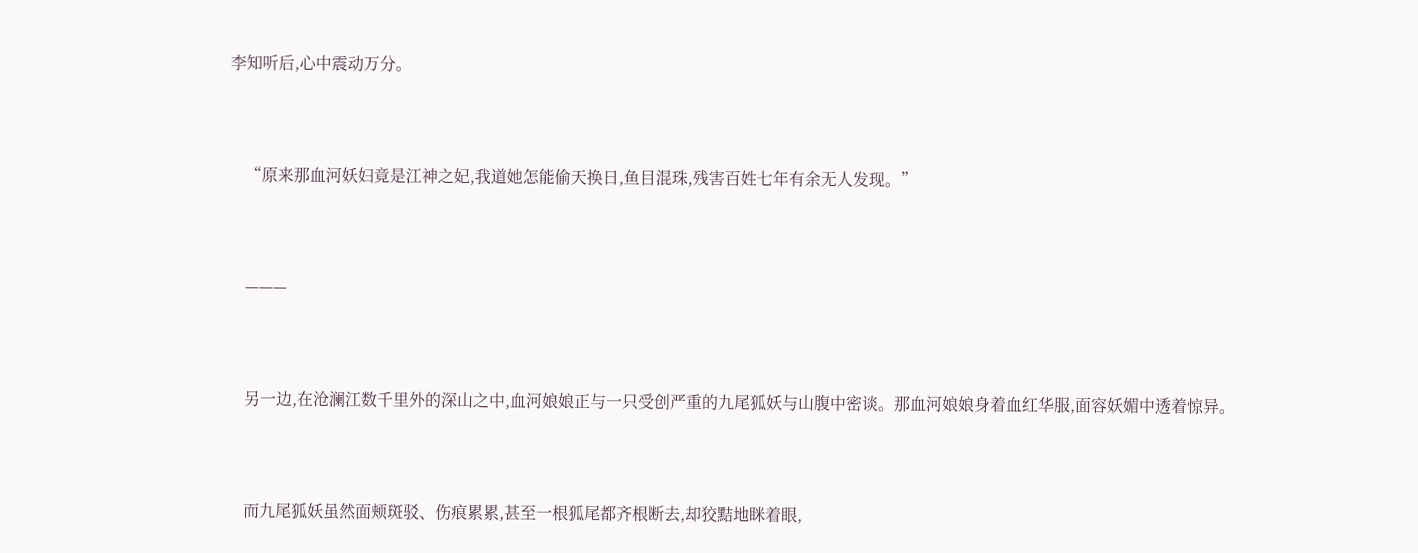李知听后,心中震动万分。



    “原来那血河妖妇竟是江神之妃,我道她怎能偷天换日,鱼目混珠,残害百姓七年有余无人发现。”



    ———



    另一边,在沧澜江数千里外的深山之中,血河娘娘正与一只受创严重的九尾狐妖与山腹中密谈。那血河娘娘身着血红华服,面容妖媚中透着惊异。



    而九尾狐妖虽然面颊斑驳、伤痕累累,甚至一根狐尾都齐根断去,却狡黠地眯着眼,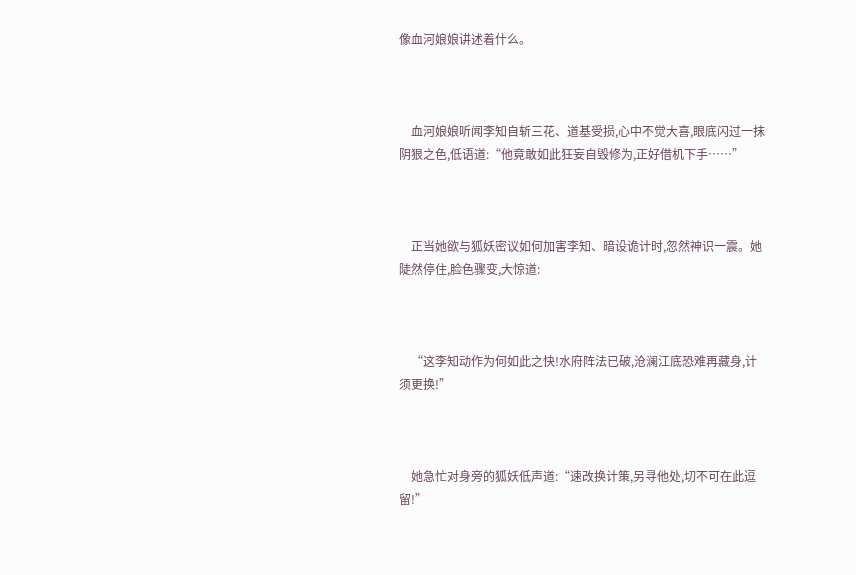像血河娘娘讲述着什么。



    血河娘娘听闻李知自斩三花、道基受损,心中不觉大喜,眼底闪过一抹阴狠之色,低语道:“他竟敢如此狂妄自毁修为,正好借机下手……”



    正当她欲与狐妖密议如何加害李知、暗设诡计时,忽然神识一震。她陡然停住,脸色骤变,大惊道:



    “这李知动作为何如此之快!水府阵法已破,沧澜江底恐难再藏身,计须更换!”



    她急忙对身旁的狐妖低声道:“速改换计策,另寻他处,切不可在此逗留!”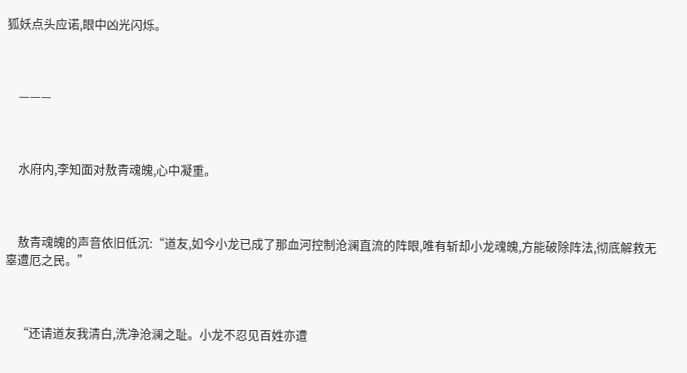狐妖点头应诺,眼中凶光闪烁。



    ———



    水府内,李知面对敖青魂魄,心中凝重。



    敖青魂魄的声音依旧低沉:“道友,如今小龙已成了那血河控制沧澜直流的阵眼,唯有斩却小龙魂魄,方能破除阵法,彻底解救无辜遭厄之民。”



    “还请道友我清白,洗净沧澜之耻。小龙不忍见百姓亦遭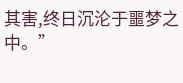其害,终日沉沦于噩梦之中。”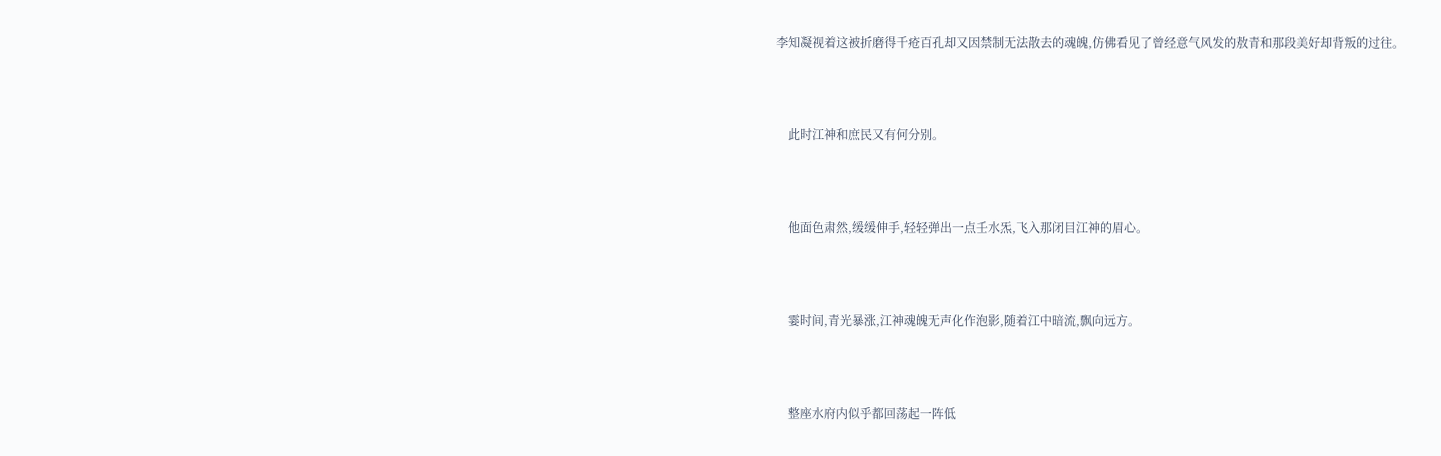李知凝视着这被折磨得千疮百孔却又因禁制无法散去的魂魄,仿佛看见了曾经意气风发的敖青和那段美好却背叛的过往。



    此时江神和庶民又有何分别。



    他面色肃然,缓缓伸手,轻轻弹出一点壬水炁,飞入那闭目江神的眉心。



    霎时间,青光暴涨,江神魂魄无声化作泡影,随着江中暗流,飘向远方。



    整座水府内似乎都回荡起一阵低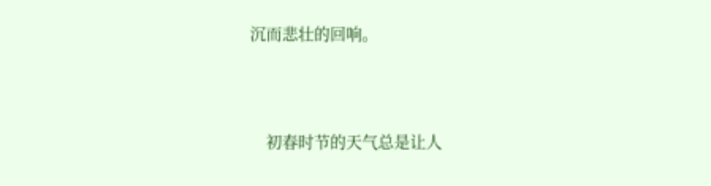沉而悲壮的回响。



    初春时节的天气总是让人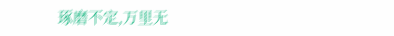琢磨不定,万里无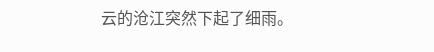云的沧江突然下起了细雨。